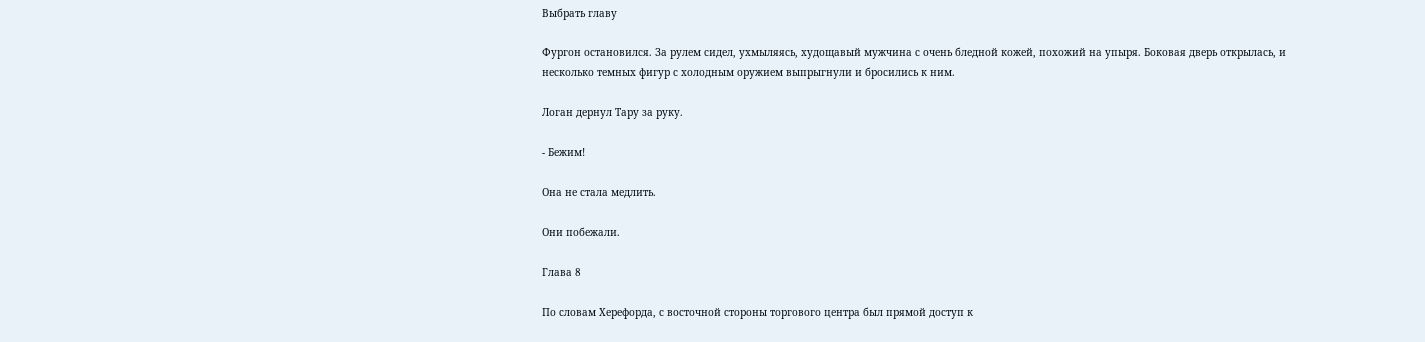Выбрать главу

Фургон остановился. За рулем сидел, ухмыляясь, худощавый мужчина с очень бледной кожей, похожий на упыря. Боковая дверь открылась, и несколько темных фигур с холодным оружием выпрыгнули и бросились к ним.

Логан дернул Тару за руку.

- Бежим!

Она не стала медлить.

Они побежали.

Глава 8

По словам Херефорда, с восточной стороны торгового центра был прямой доступ к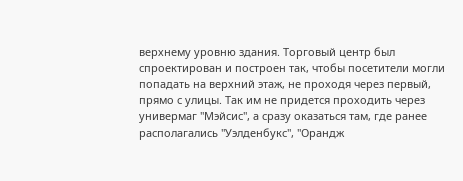верхнему уровню здания. Торговый центр был спроектирован и построен так, чтобы посетители могли попадать на верхний этаж, не проходя через первый, прямо с улицы. Так им не придется проходить через универмаг "Мэйсис", а сразу оказаться там, где ранее располагались "Уэлденбукс", "Орандж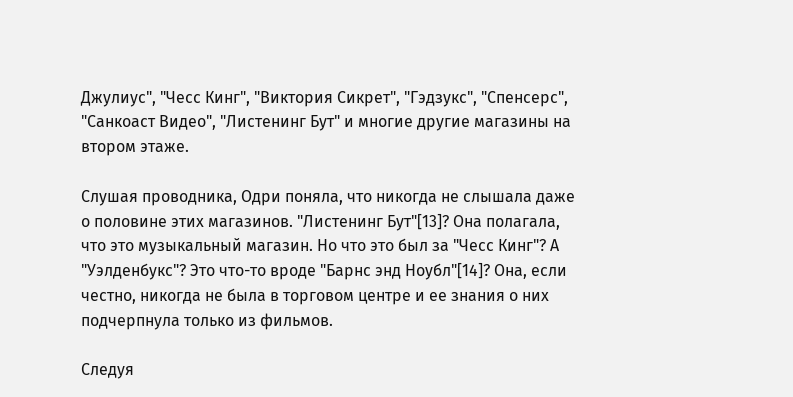Джулиус", "Чесс Кинг", "Виктория Сикрет", "Гэдзукс", "Спенсерс", "Санкоаст Видео", "Листенинг Бут" и многие другие магазины на втором этаже.

Слушая проводника, Одри поняла, что никогда не слышала даже о половине этих магазинов. "Листенинг Бут"[13]? Она полагала, что это музыкальный магазин. Но что это был за "Чесс Кинг"? А "Уэлденбукс"? Это что-то вроде "Барнс энд Ноубл"[14]? Она, если честно, никогда не была в торговом центре и ее знания о них подчерпнула только из фильмов.

Следуя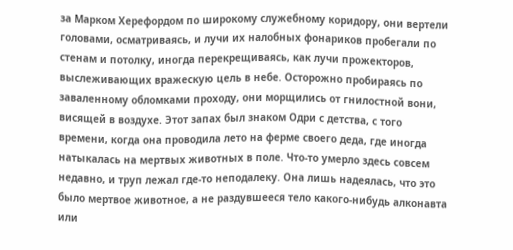за Марком Херефордом по широкому служебному коридору, они вертели головами, осматриваясь, и лучи их налобных фонариков пробегали по стенам и потолку, иногда перекрещиваясь, как лучи прожекторов, выслеживающих вражескую цель в небе. Осторожно пробираясь по заваленному обломками проходу, они морщились от гнилостной вони, висящей в воздухе. Этот запах был знаком Одри с детства, с того времени, когда она проводила лето на ферме своего деда, где иногда натыкалась на мертвых животных в поле. Что-то умерло здесь совсем недавно, и труп лежал где-то неподалеку. Она лишь надеялась, что это было мертвое животное, а не раздувшееся тело какого-нибудь алконавта или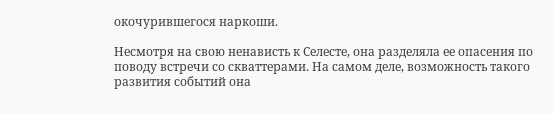окочурившегося наркоши.

Несмотря на свою ненависть к Селесте, она разделяла ее опасения по поводу встречи со скваттерами. На самом деле, возможность такого развития событий она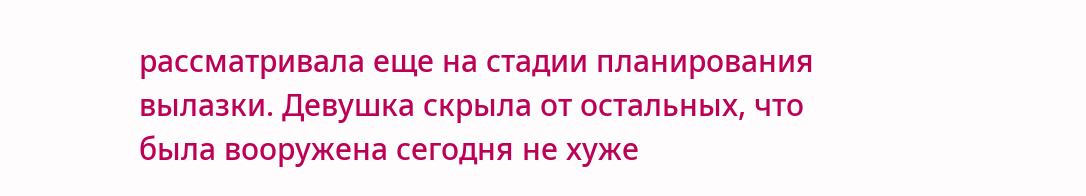рассматривала еще на стадии планирования вылазки. Девушка скрыла от остальных, что была вооружена сегодня не хуже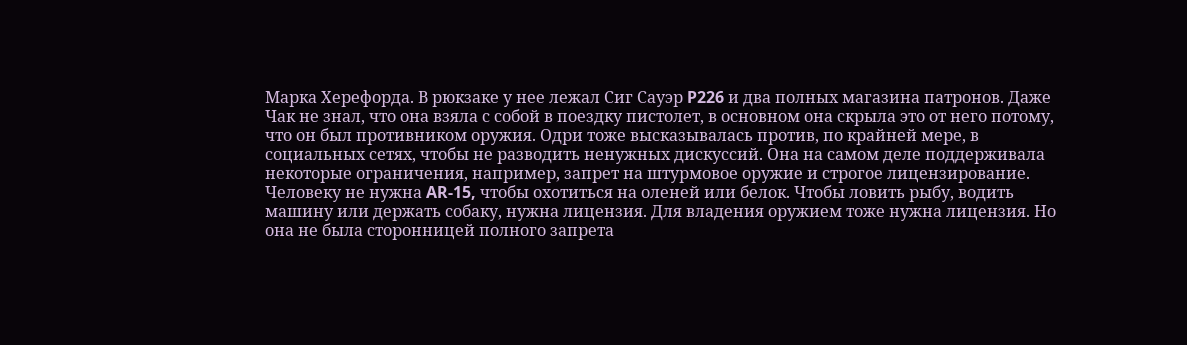Марка Херефорда. В рюкзаке у нее лежал Сиг Сауэр P226 и два полных магазина патронов. Даже Чак не знал, что она взяла с собой в поездку пистолет, в основном она скрыла это от него потому, что он был противником оружия. Одри тоже высказывалась против, по крайней мере, в социальных сетях, чтобы не разводить ненужных дискуссий. Она на самом деле поддерживала некоторые ограничения, например, запрет на штурмовое оружие и строгое лицензирование. Человеку не нужна AR-15, чтобы охотиться на оленей или белок. Чтобы ловить рыбу, водить машину или держать собаку, нужна лицензия. Для владения оружием тоже нужна лицензия. Но она не была сторонницей полного запрета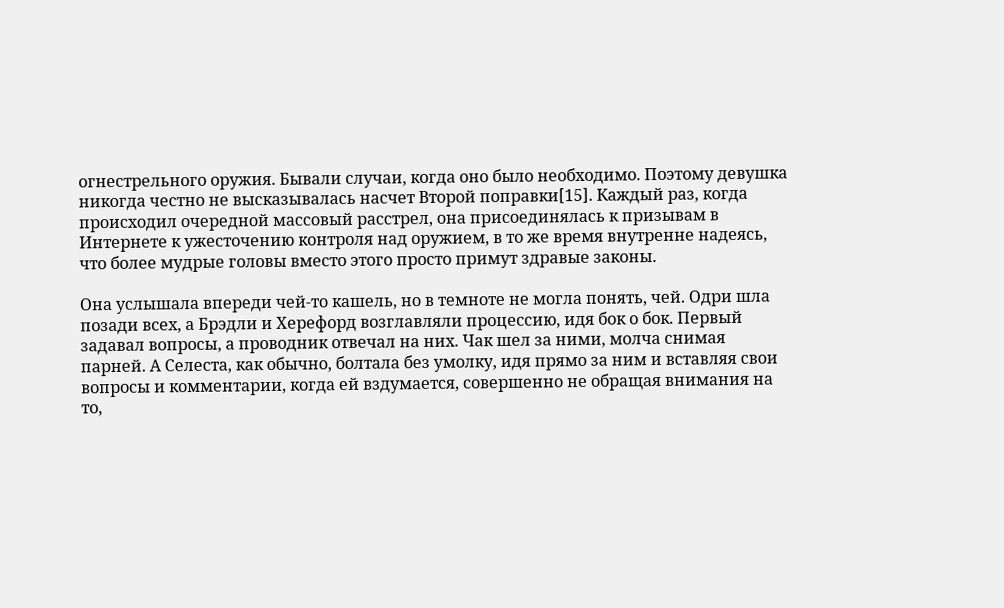огнестрельного оружия. Бывали случаи, когда оно было необходимо. Поэтому девушка никогда честно не высказывалась насчет Второй поправки[15]. Каждый раз, когда происходил очередной массовый расстрел, она присоединялась к призывам в Интернете к ужесточению контроля над оружием, в то же время внутренне надеясь, что более мудрые головы вместо этого просто примут здравые законы.

Она услышала впереди чей-то кашель, но в темноте не могла понять, чей. Одри шла позади всех, а Брэдли и Херефорд возглавляли процессию, идя бок о бок. Первый задавал вопросы, а проводник отвечал на них. Чак шел за ними, молча снимая парней. А Селеста, как обычно, болтала без умолку, идя прямо за ним и вставляя свои вопросы и комментарии, когда ей вздумается, совершенно не обращая внимания на то,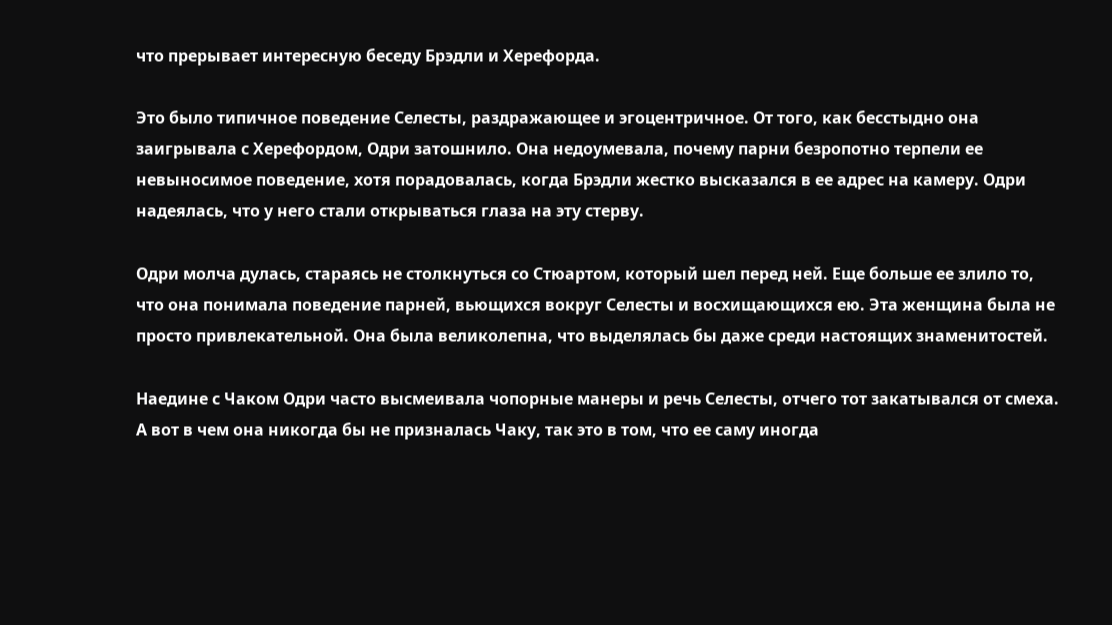что прерывает интересную беседу Брэдли и Херефорда.

Это было типичное поведение Селесты, раздражающее и эгоцентричное. От того, как бесстыдно она заигрывала с Херефордом, Одри затошнило. Она недоумевала, почему парни безропотно терпели ее невыносимое поведение, хотя порадовалась, когда Брэдли жестко высказался в ее адрес на камеру. Одри надеялась, что у него стали открываться глаза на эту стерву.

Одри молча дулась, стараясь не столкнуться со Стюартом, который шел перед ней. Еще больше ее злило то, что она понимала поведение парней, вьющихся вокруг Селесты и восхищающихся ею. Эта женщина была не просто привлекательной. Она была великолепна, что выделялась бы даже среди настоящих знаменитостей.

Наедине с Чаком Одри часто высмеивала чопорные манеры и речь Селесты, отчего тот закатывался от смеха. А вот в чем она никогда бы не призналась Чаку, так это в том, что ее саму иногда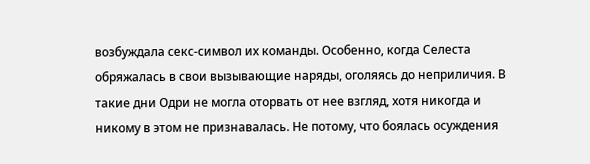возбуждала секс-символ их команды. Особенно, когда Селеста обряжалась в свои вызывающие наряды, оголяясь до неприличия. В такие дни Одри не могла оторвать от нее взгляд, хотя никогда и никому в этом не признавалась. Не потому, что боялась осуждения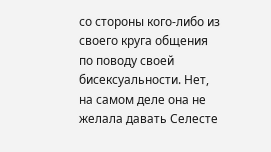со стороны кого-либо из своего круга общения по поводу своей бисексуальности. Нет, на самом деле она не желала давать Селесте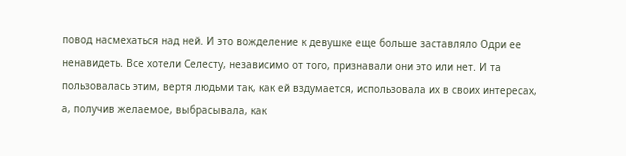повод насмехаться над ней. И это вожделение к девушке еще больше заставляло Одри ее ненавидеть. Все хотели Селесту, независимо от того, признавали они это или нет. И та пользовалась этим, вертя людьми так, как ей вздумается, использовала их в своих интересах, а, получив желаемое, выбрасывала, как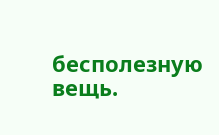бесполезную вещь.